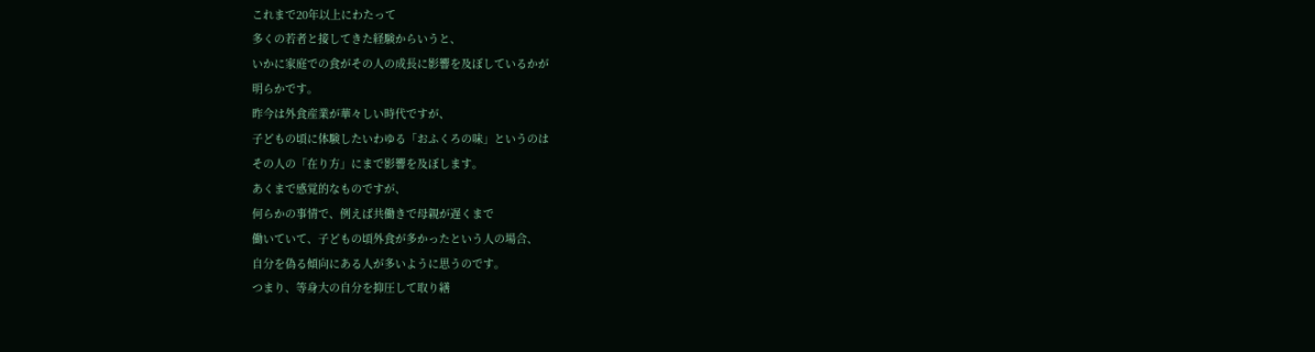これまで20年以上にわたって
多くの若者と接してきた経験からいうと、
いかに家庭での食がその人の成長に影響を及ぼしているかが
明らかです。
昨今は外食産業が華々しい時代ですが、
子どもの頃に体験したいわゆる「おふくろの味」というのは
その人の「在り方」にまで影響を及ぼします。
あくまで感覚的なものですが、
何らかの事情で、例えば共働きで母親が遅くまで
働いていて、子どもの頃外食が多かったという人の場合、
自分を偽る傾向にある人が多いように思うのです。
つまり、等身大の自分を抑圧して取り繕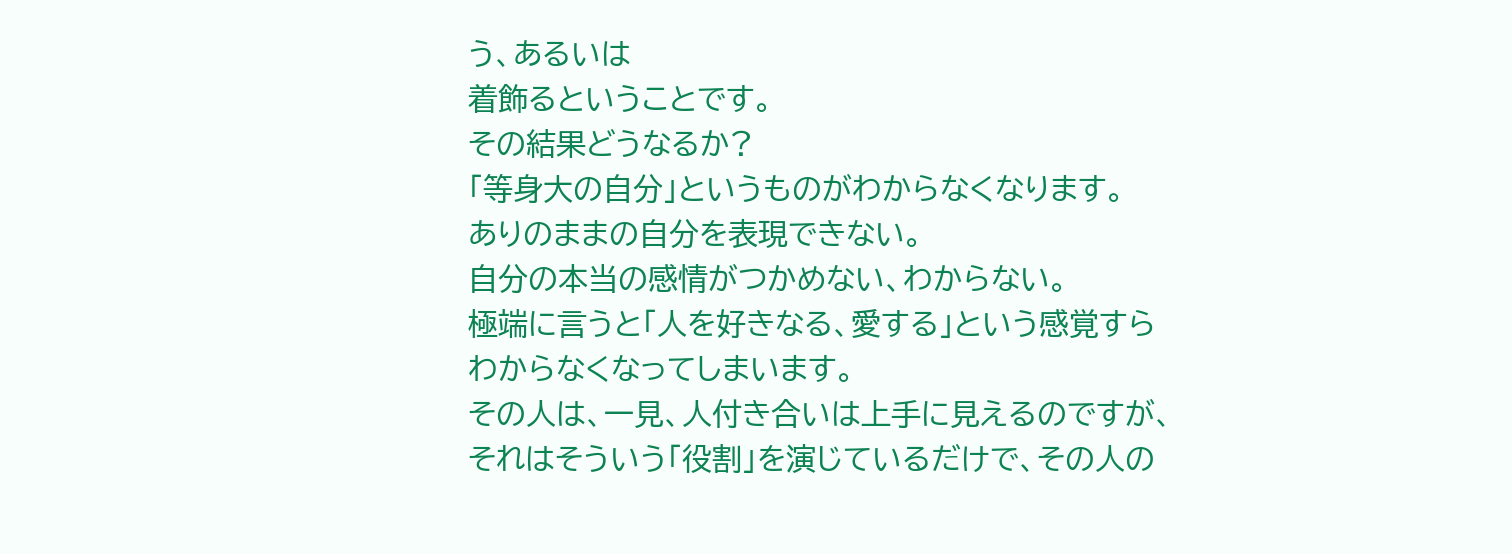う、あるいは
着飾るということです。
その結果どうなるか?
「等身大の自分」というものがわからなくなります。
ありのままの自分を表現できない。
自分の本当の感情がつかめない、わからない。
極端に言うと「人を好きなる、愛する」という感覚すら
わからなくなってしまいます。
その人は、一見、人付き合いは上手に見えるのですが、
それはそういう「役割」を演じているだけで、その人の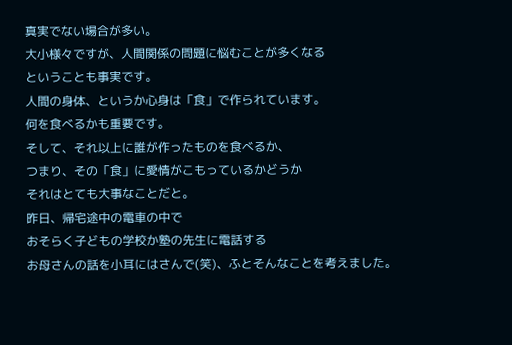真実でない場合が多い。
大小様々ですが、人間関係の問題に悩むことが多くなる
ということも事実です。
人間の身体、というか心身は「食」で作られています。
何を食べるかも重要です。
そして、それ以上に誰が作ったものを食べるか、
つまり、その「食」に愛情がこもっているかどうか
それはとても大事なことだと。
昨日、帰宅途中の電車の中で
おそらく子どもの学校か塾の先生に電話する
お母さんの話を小耳にはさんで(笑)、ふとそんなことを考えました。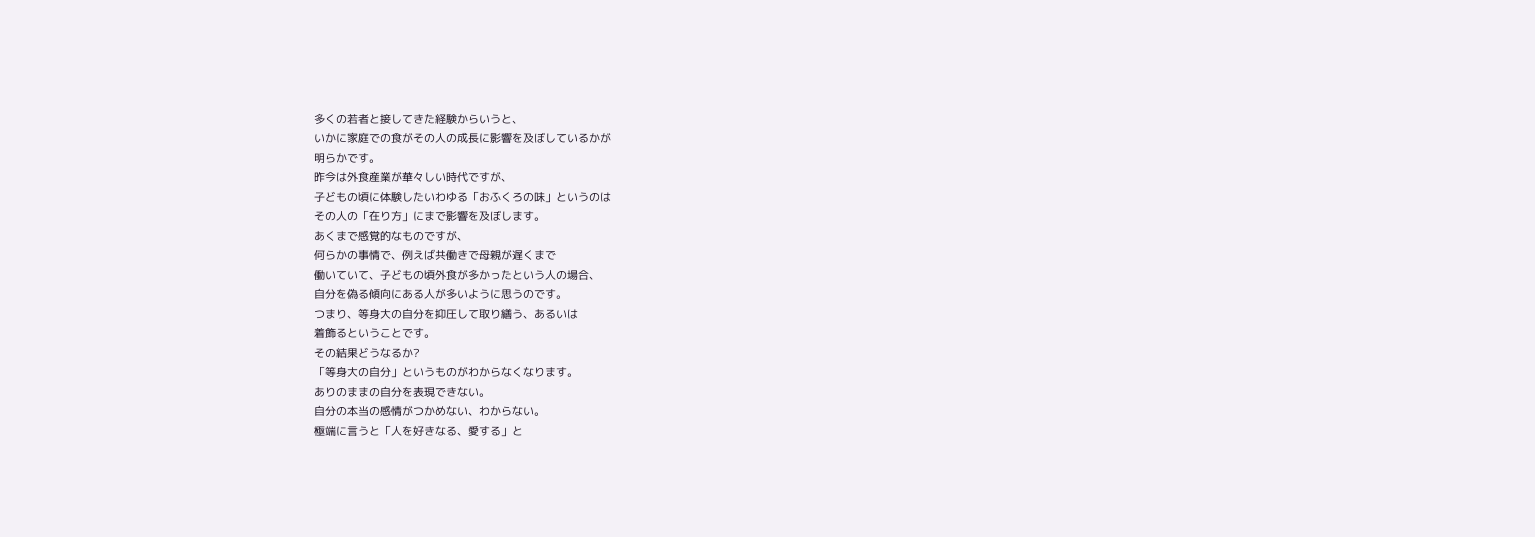多くの若者と接してきた経験からいうと、
いかに家庭での食がその人の成長に影響を及ぼしているかが
明らかです。
昨今は外食産業が華々しい時代ですが、
子どもの頃に体験したいわゆる「おふくろの味」というのは
その人の「在り方」にまで影響を及ぼします。
あくまで感覚的なものですが、
何らかの事情で、例えば共働きで母親が遅くまで
働いていて、子どもの頃外食が多かったという人の場合、
自分を偽る傾向にある人が多いように思うのです。
つまり、等身大の自分を抑圧して取り繕う、あるいは
着飾るということです。
その結果どうなるか?
「等身大の自分」というものがわからなくなります。
ありのままの自分を表現できない。
自分の本当の感情がつかめない、わからない。
極端に言うと「人を好きなる、愛する」と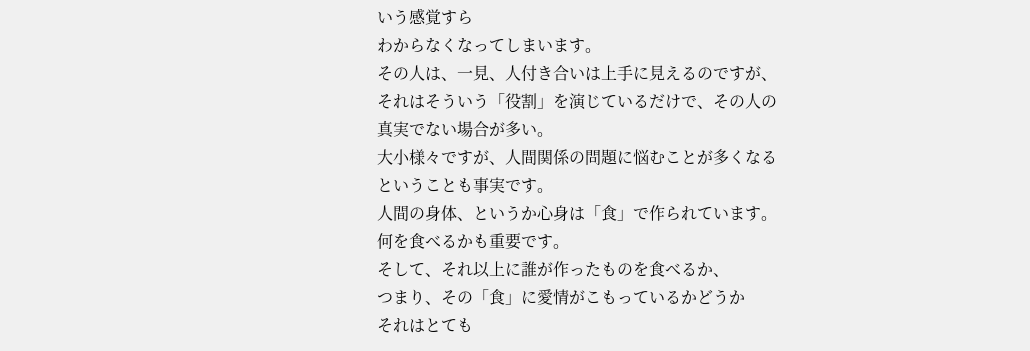いう感覚すら
わからなくなってしまいます。
その人は、一見、人付き合いは上手に見えるのですが、
それはそういう「役割」を演じているだけで、その人の
真実でない場合が多い。
大小様々ですが、人間関係の問題に悩むことが多くなる
ということも事実です。
人間の身体、というか心身は「食」で作られています。
何を食べるかも重要です。
そして、それ以上に誰が作ったものを食べるか、
つまり、その「食」に愛情がこもっているかどうか
それはとても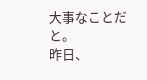大事なことだと。
昨日、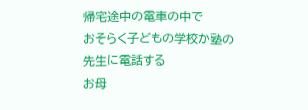帰宅途中の電車の中で
おそらく子どもの学校か塾の先生に電話する
お母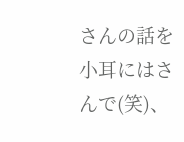さんの話を小耳にはさんで(笑)、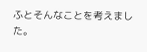ふとそんなことを考えました。